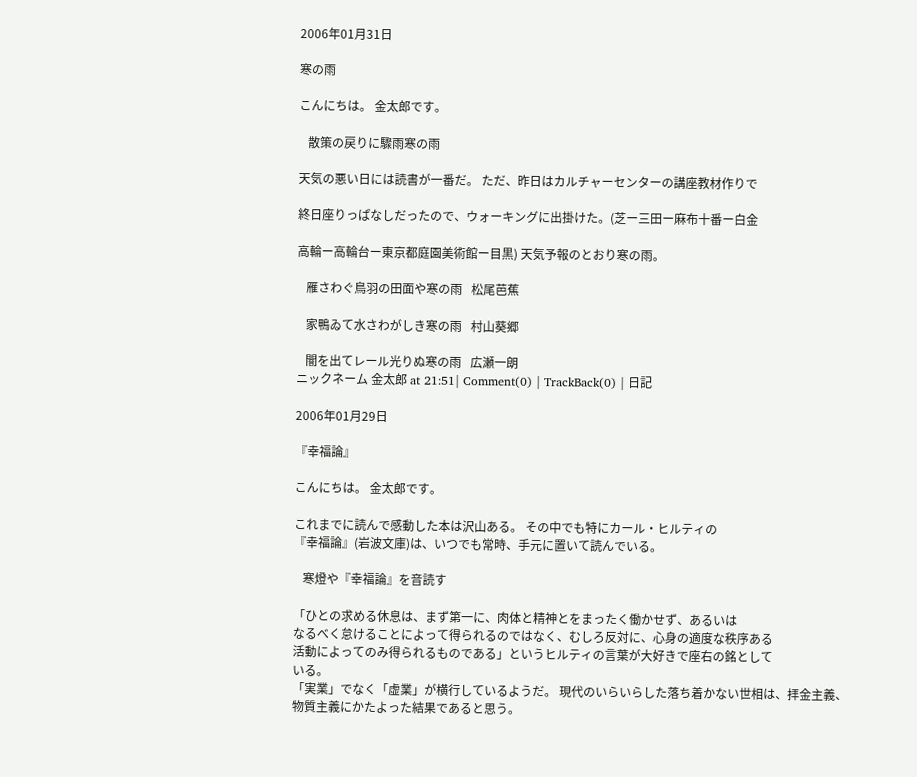2006年01月31日

寒の雨

こんにちは。 金太郎です。

   散策の戻りに驟雨寒の雨

天気の悪い日には読書が一番だ。 ただ、昨日はカルチャーセンターの講座教材作りで

終日座りっぱなしだったので、ウォーキングに出掛けた。(芝ー三田ー麻布十番ー白金

高輪ー高輪台ー東京都庭園美術館ー目黒) 天気予報のとおり寒の雨。

   雁さわぐ鳥羽の田面や寒の雨   松尾芭蕉

   家鴨ゐて水さわがしき寒の雨   村山葵郷

   闇を出てレール光りぬ寒の雨   広瀬一朗
ニックネーム 金太郎 at 21:51| Comment(0) | TrackBack(0) | 日記

2006年01月29日

『幸福論』

こんにちは。 金太郎です。

これまでに読んで感動した本は沢山ある。 その中でも特にカール・ヒルティの
『幸福論』(岩波文庫)は、いつでも常時、手元に置いて読んでいる。

   寒燈や『幸福論』を音読す

「ひとの求める休息は、まず第一に、肉体と精神とをまったく働かせず、あるいは
なるべく怠けることによって得られるのではなく、むしろ反対に、心身の適度な秩序ある
活動によってのみ得られるものである」というヒルティの言葉が大好きで座右の銘として
いる。
「実業」でなく「虚業」が横行しているようだ。 現代のいらいらした落ち着かない世相は、拝金主義、物質主義にかたよった結果であると思う。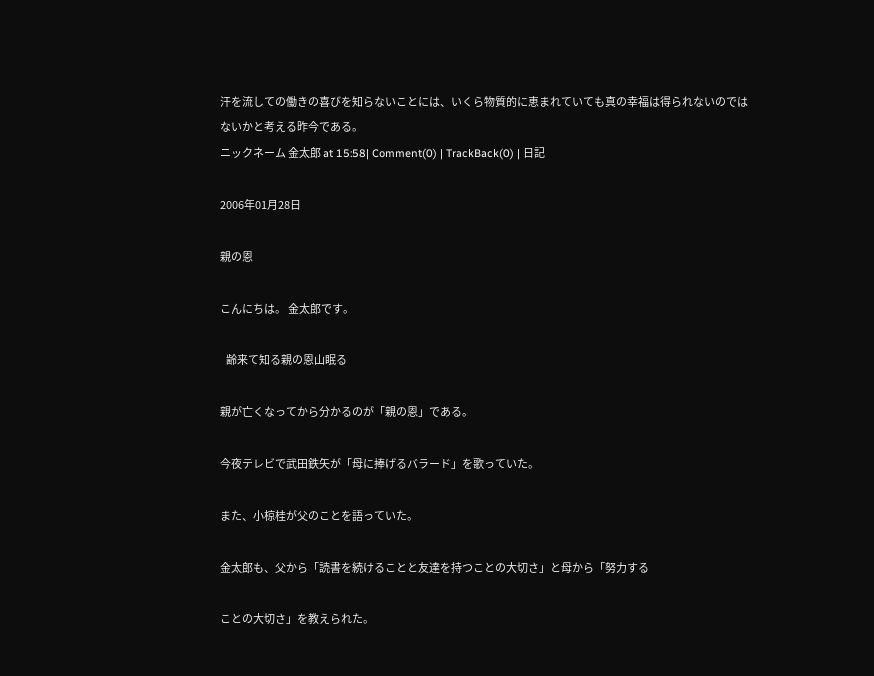汗を流しての働きの喜びを知らないことには、いくら物質的に恵まれていても真の幸福は得られないのではないかと考える昨今である。
ニックネーム 金太郎 at 15:58| Comment(0) | TrackBack(0) | 日記

2006年01月28日

親の恩

こんにちは。 金太郎です。

   齢来て知る親の恩山眠る

親が亡くなってから分かるのが「親の恩」である。

今夜テレビで武田鉄矢が「母に捧げるバラード」を歌っていた。

また、小椋桂が父のことを語っていた。

金太郎も、父から「読書を続けることと友達を持つことの大切さ」と母から「努力する

ことの大切さ」を教えられた。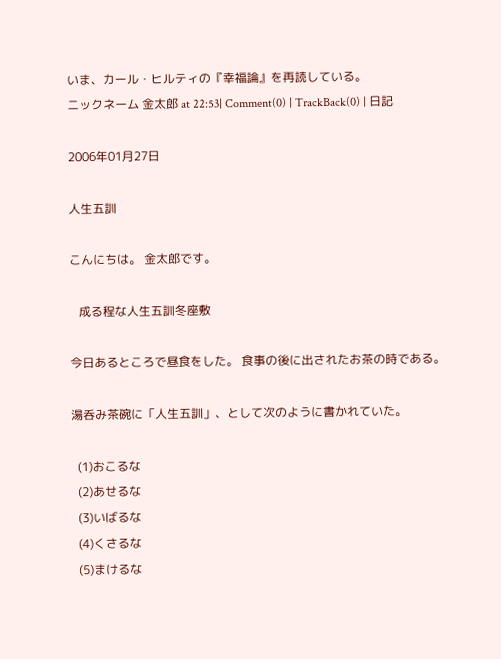いま、カール・ヒルティの『幸福論』を再読している。
ニックネーム 金太郎 at 22:53| Comment(0) | TrackBack(0) | 日記

2006年01月27日

人生五訓

こんにちは。 金太郎です。

   成る程な人生五訓冬座敷

今日あるところで昼食をした。 食事の後に出されたお茶の時である。

湯呑み茶碗に「人生五訓」、として次のように書かれていた。

  (1)おこるな
  (2)あせるな
  (3)いばるな
  (4)くさるな
  (5)まけるな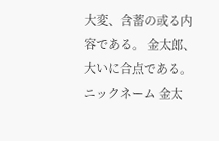大変、含蓄の或る内容である。 金太郎、大いに合点である。
ニックネーム 金太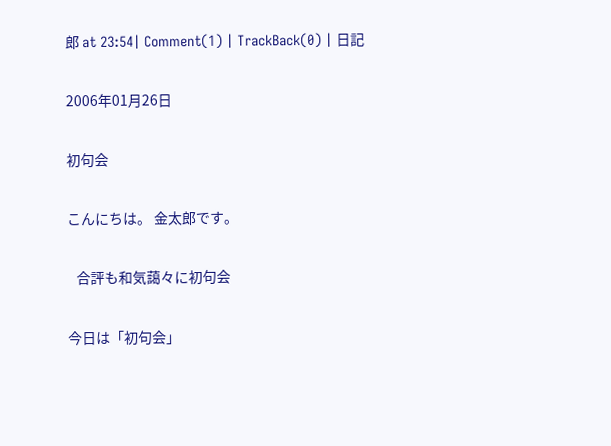郎 at 23:54| Comment(1) | TrackBack(0) | 日記

2006年01月26日

初句会

こんにちは。 金太郎です。

   合評も和気藹々に初句会

今日は「初句会」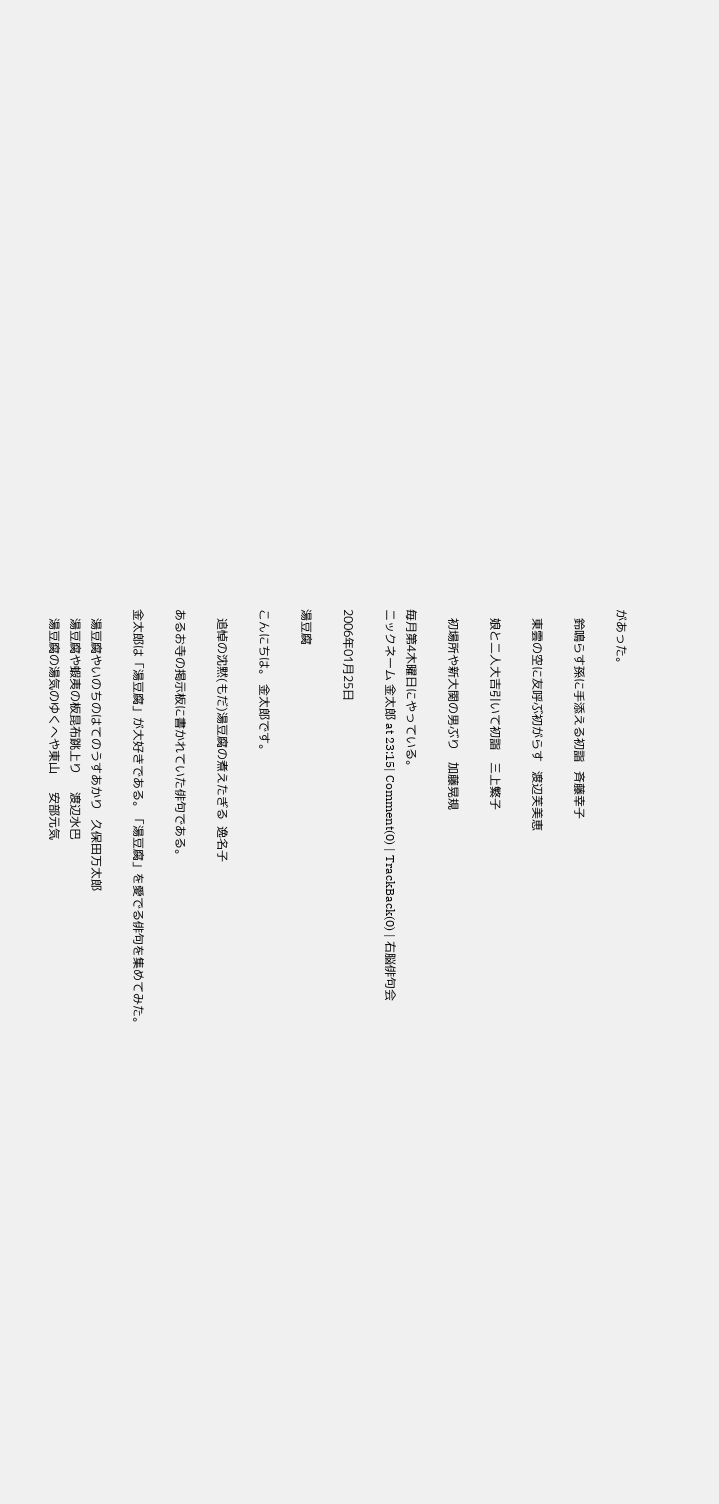があった。

   鈴鳴らす孫に手添える初詣   斉藤幸子

   東雲の空に友呼ぶ初がらす   渡辺芙美恵

   娘と二人大吉引いて初詣    三上繁子

   初場所や新大関の男ぶり    加藤晃規

毎月第4木曜日にやっている。
ニックネーム 金太郎 at 23:15| Comment(0) | TrackBack(0) | 右脳俳句会

2006年01月25日

湯豆腐

こんにちは。 金太郎です。

   追悼の沈黙(もだ)湯豆腐の煮えたぎる  逸名子

あるお寺の掲示板に書かれていた俳句である。

金太郎は「湯豆腐」が大好きである。「湯豆腐」を愛でる俳句を集めてみた。

   湯豆腐やいのちのはてのうすあかり   久保田万太郎
   湯豆腐や蝦夷の板昆布跳上り      渡辺水巴
   湯豆腐の湯気のゆくへや東山      安部元気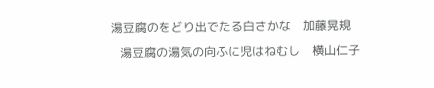湯豆腐のをどり出でたる白さかな    加藤晃規
   湯豆腐の湯気の向ふに児はねむし    横山仁子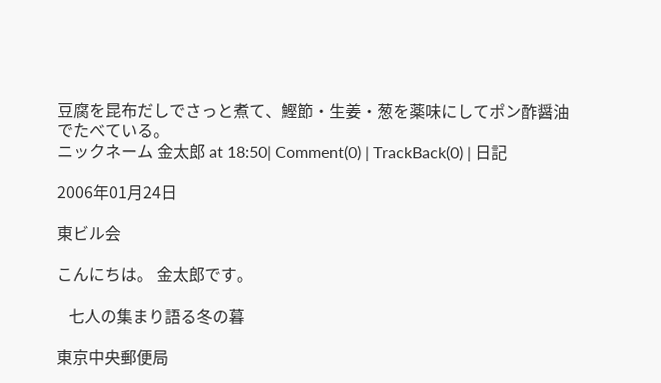豆腐を昆布だしでさっと煮て、鰹節・生姜・葱を薬味にしてポン酢醤油でたべている。
ニックネーム 金太郎 at 18:50| Comment(0) | TrackBack(0) | 日記

2006年01月24日

東ビル会

こんにちは。 金太郎です。

   七人の集まり語る冬の暮

東京中央郵便局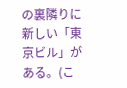の裏隣りに新しい「東京ビル」がある。(こ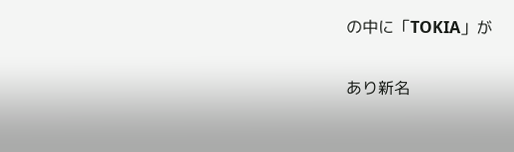の中に「TOKIA」が

あり新名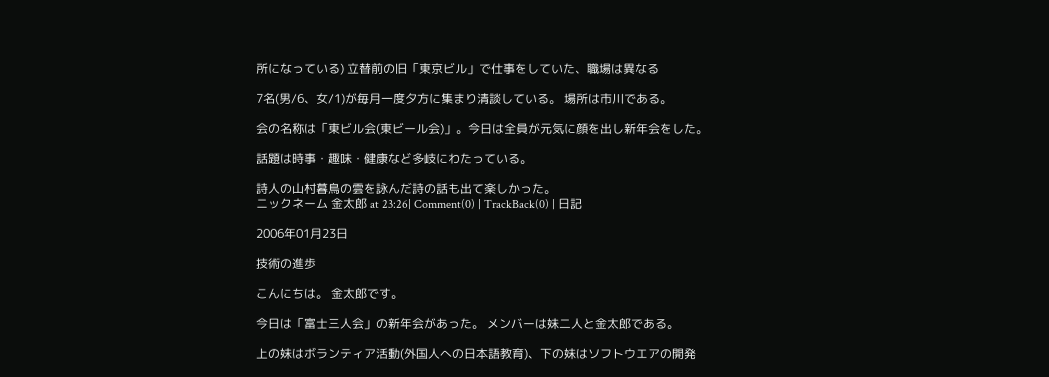所になっている) 立替前の旧「東京ビル」で仕事をしていた、職場は異なる

7名(男/6、女/1)が毎月一度夕方に集まり清談している。 場所は市川である。

会の名称は「東ビル会(東ビール会)」。今日は全員が元気に顔を出し新年会をした。

話題は時事・趣味・健康など多岐にわたっている。

詩人の山村暮鳥の雲を詠んだ詩の話も出て楽しかった。
ニックネーム 金太郎 at 23:26| Comment(0) | TrackBack(0) | 日記

2006年01月23日

技術の進歩

こんにちは。 金太郎です。

今日は「富士三人会」の新年会があった。 メンバーは妹二人と金太郎である。

上の妹はボランティア活動(外国人への日本語教育)、下の妹はソフトウエアの開発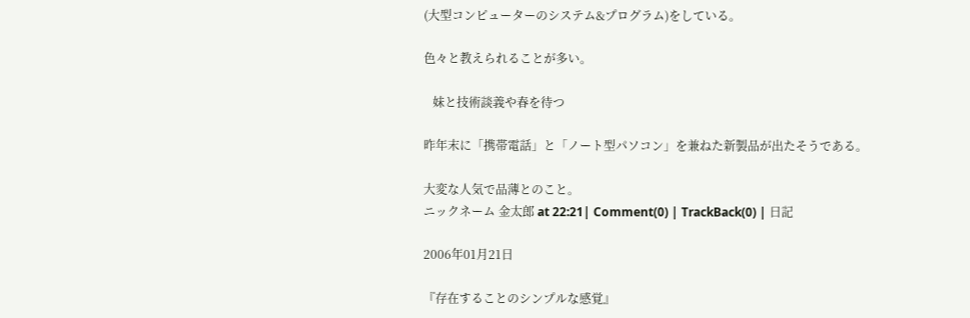(大型コンピューターのシステム&プログラム)をしている。

色々と教えられることが多い。

   妹と技術談義や春を待つ

昨年末に「携帯電話」と「ノート型パソコン」を兼ねた新製品が出たそうである。

大変な人気で品薄とのこと。
ニックネーム 金太郎 at 22:21| Comment(0) | TrackBack(0) | 日記

2006年01月21日

『存在することのシンプルな感覚』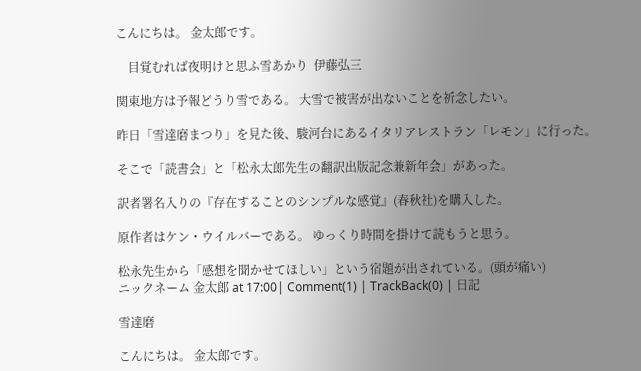こんにちは。 金太郎です。

    目覚むれば夜明けと思ふ雪あかり  伊藤弘三

関東地方は予報どうり雪である。 大雪で被害が出ないことを祈念したい。

昨日「雪達磨まつり」を見た後、駿河台にあるイタリアレストラン「レモン」に行った。

そこで「読書会」と「松永太郎先生の翻訳出版記念兼新年会」があった。

訳者署名入りの『存在することのシンプルな感覚』(春秋社)を購入した。

原作者はケン・ウイルバーである。 ゆっくり時間を掛けて読もうと思う。

松永先生から「感想を聞かせてほしい」という宿題が出されている。(頭が痛い)
ニックネーム 金太郎 at 17:00| Comment(1) | TrackBack(0) | 日記

雪達磨

こんにちは。 金太郎です。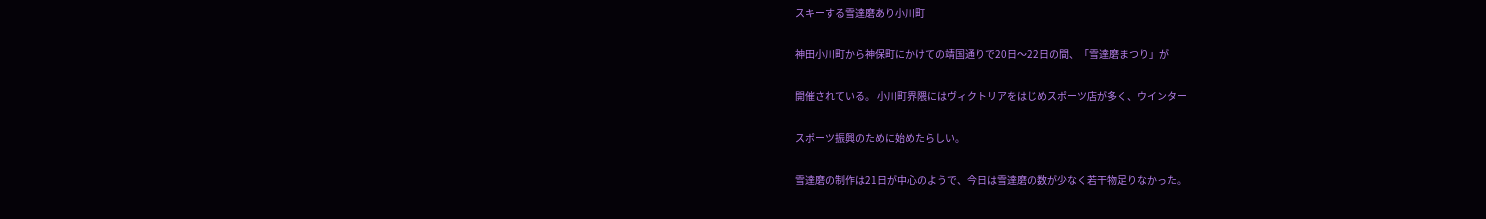スキーする雪達磨あり小川町

神田小川町から神保町にかけての靖国通りで20日〜22日の間、「雪達磨まつり」が

開催されている。 小川町界隈にはヴィクトリアをはじめスポーツ店が多く、ウインター

スポーツ振興のために始めたらしい。

雪達磨の制作は21日が中心のようで、今日は雪達磨の数が少なく若干物足りなかった。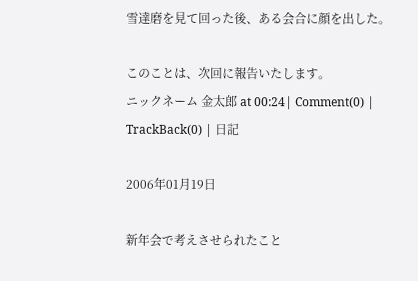雪達磨を見て回った後、ある会合に顔を出した。

このことは、次回に報告いたします。
ニックネーム 金太郎 at 00:24| Comment(0) | TrackBack(0) | 日記

2006年01月19日

新年会で考えさせられたこと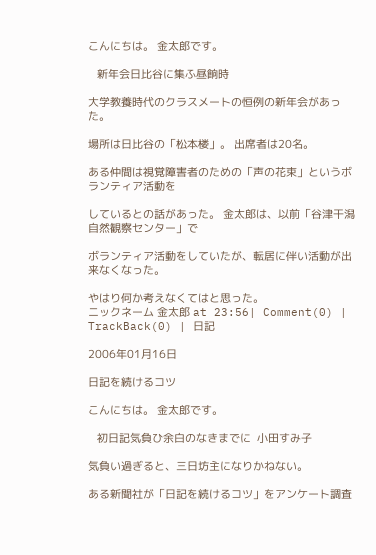こんにちは。 金太郎です。

   新年会日比谷に集ふ昼餉時

大学教養時代のクラスメートの恒例の新年会があった。

場所は日比谷の「松本楼」。 出席者は20名。

ある仲間は視覚障害者のための「声の花束」というボランティア活動を

しているとの話があった。 金太郎は、以前「谷津干潟自然観察センター」で

ボランティア活動をしていたが、転居に伴い活動が出来なくなった。

やはり何か考えなくてはと思った。
ニックネーム 金太郎 at 23:56| Comment(0) | TrackBack(0) | 日記

2006年01月16日

日記を続けるコツ

こんにちは。 金太郎です。

   初日記気負ひ余白のなきまでに  小田すみ子

気負い過ぎると、三日坊主になりかねない。

ある新聞社が「日記を続けるコツ」をアンケート調査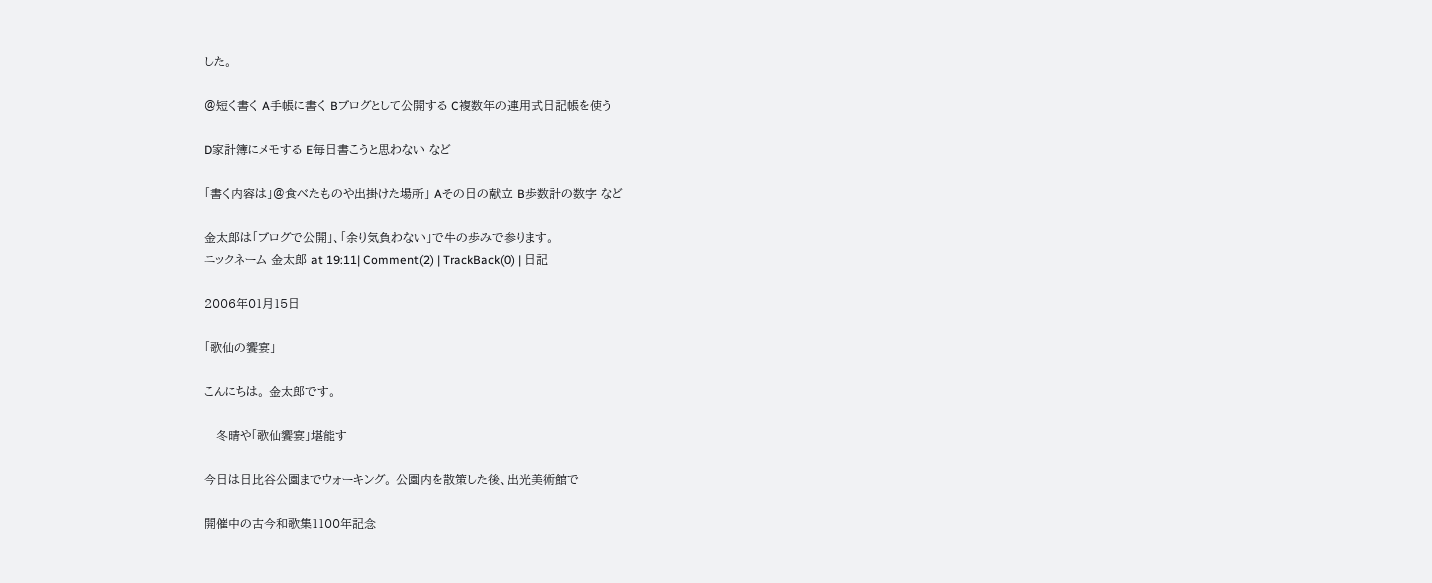した。

@短く書く A手帳に書く Bブログとして公開する C複数年の連用式日記帳を使う

D家計簿にメモする E毎日書こうと思わない など

「書く内容は」@食べたものや出掛けた場所」 Aその日の献立 B歩数計の数字 など

金太郎は「ブログで公開」、「余り気負わない」で牛の歩みで参ります。
ニックネーム 金太郎 at 19:11| Comment(2) | TrackBack(0) | 日記

2006年01月15日

「歌仙の饗宴」

こんにちは。 金太郎です。

   冬晴や「歌仙饗宴」堪能す

今日は日比谷公園までウォーキング。 公園内を散策した後、出光美術館で

開催中の古今和歌集1100年記念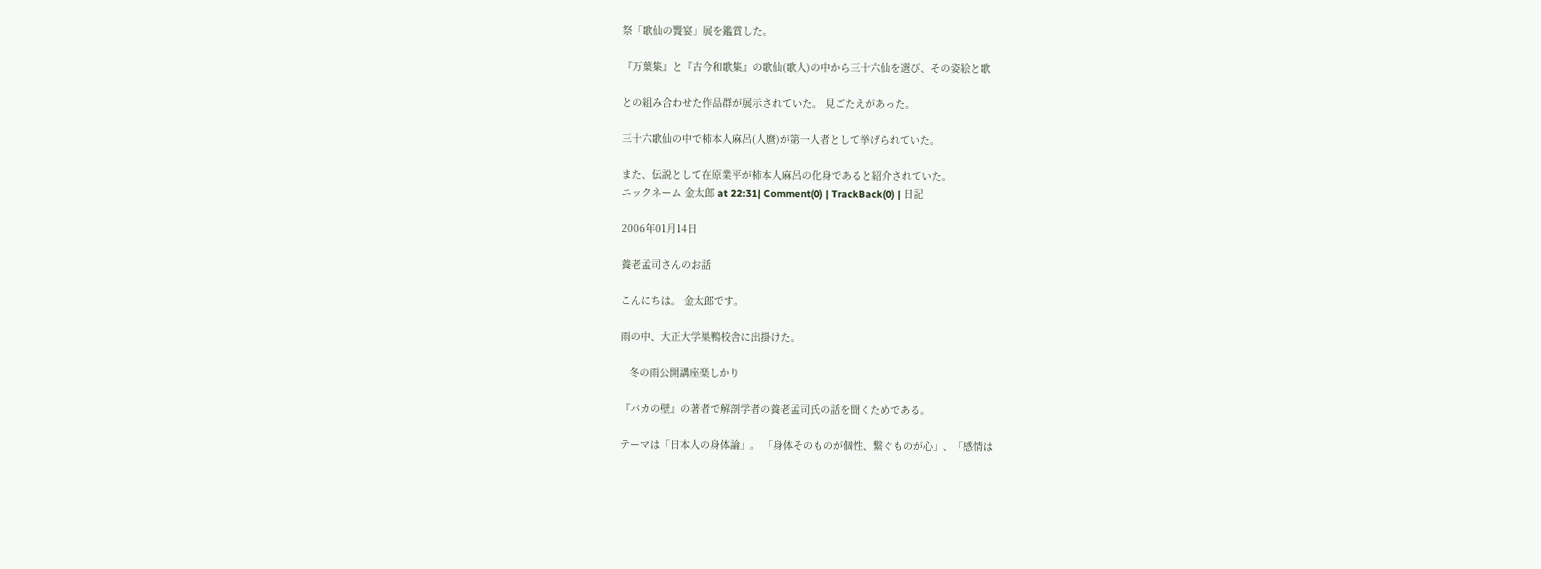祭「歌仙の饗宴」展を鑑賞した。

『万葉集』と『古今和歌集』の歌仙(歌人)の中から三十六仙を選び、その姿絵と歌

との組み合わせた作品群が展示されていた。 見ごたえがあった。

三十六歌仙の中で柿本人麻呂(人麿)が第一人者として挙げられていた。

また、伝説として在原業平が柿本人麻呂の化身であると紹介されていた。
ニックネーム 金太郎 at 22:31| Comment(0) | TrackBack(0) | 日記

2006年01月14日

養老孟司さんのお話

こんにちは。 金太郎です。

雨の中、大正大学巣鴨校舎に出掛けた。

   冬の雨公開講座楽しかり

『バカの壁』の著者で解剖学者の養老孟司氏の話を聞くためである。

テーマは「日本人の身体論」。 「身体そのものが個性、繋ぐものが心」、「感情は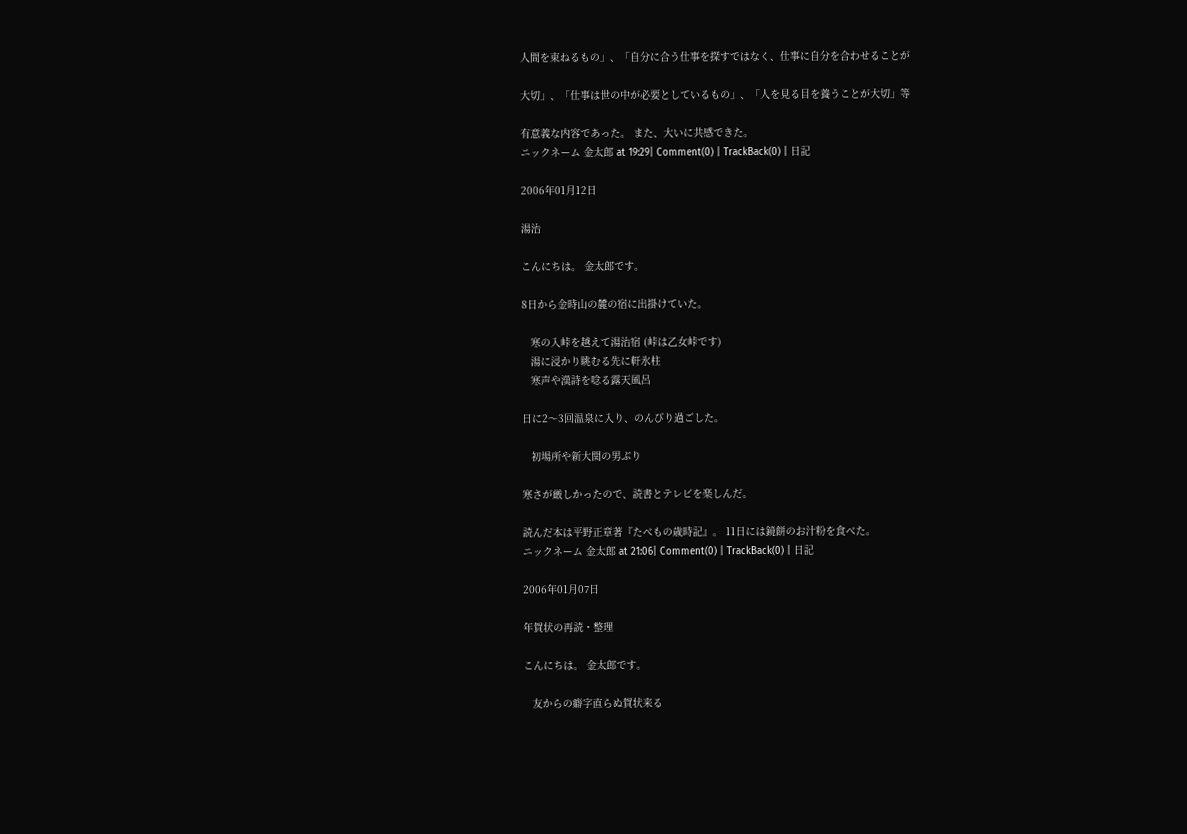人間を束ねるもの」、「自分に合う仕事を探すではなく、仕事に自分を合わせることが

大切」、「仕事は世の中が必要としているもの」、「人を見る目を養うことが大切」等

有意義な内容であった。 また、大いに共感できた。
ニックネーム 金太郎 at 19:29| Comment(0) | TrackBack(0) | 日記

2006年01月12日

湯治

こんにちは。 金太郎です。

8日から金時山の麓の宿に出掛けていた。

   寒の入峠を越えて湯治宿 (峠は乙女峠です)
   湯に浸かり眺むる先に軒氷柱
   寒声や漢詩を唸る露天風呂

日に2〜3回温泉に入り、のんびり過ごした。

   初場所や新大関の男ぶり

寒さが厳しかったので、読書とテレビを楽しんだ。

読んだ本は平野正章著『たべもの歳時記』。 11日には鏡餅のお汁粉を食べた。
ニックネーム 金太郎 at 21:06| Comment(0) | TrackBack(0) | 日記

2006年01月07日

年賀状の再読・整理

こんにちは。 金太郎です。

   友からの癖字直らぬ賀状来る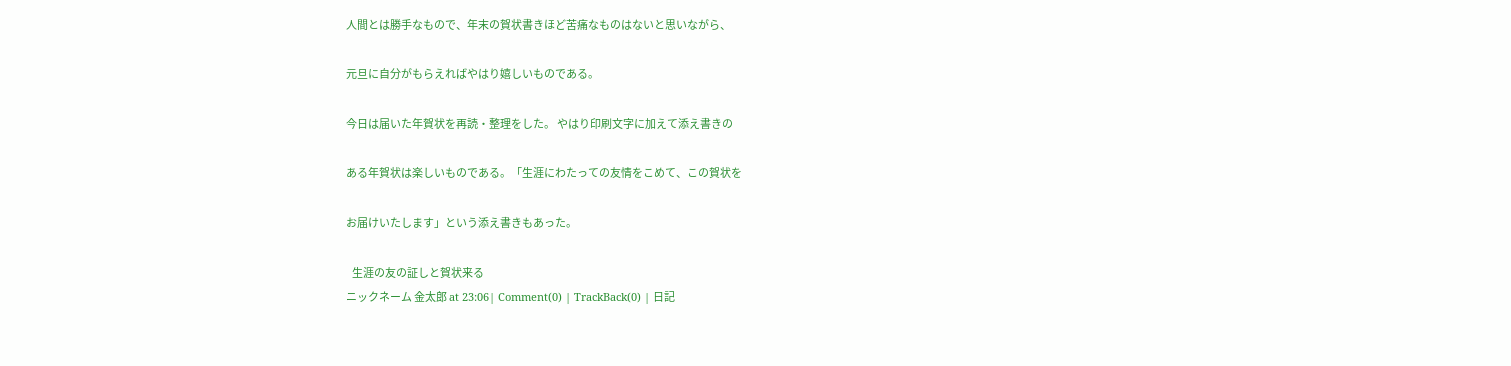人間とは勝手なもので、年末の賀状書きほど苦痛なものはないと思いながら、

元旦に自分がもらえればやはり嬉しいものである。

今日は届いた年賀状を再読・整理をした。 やはり印刷文字に加えて添え書きの

ある年賀状は楽しいものである。「生涯にわたっての友情をこめて、この賀状を

お届けいたします」という添え書きもあった。

   生涯の友の証しと賀状来る
ニックネーム 金太郎 at 23:06| Comment(0) | TrackBack(0) | 日記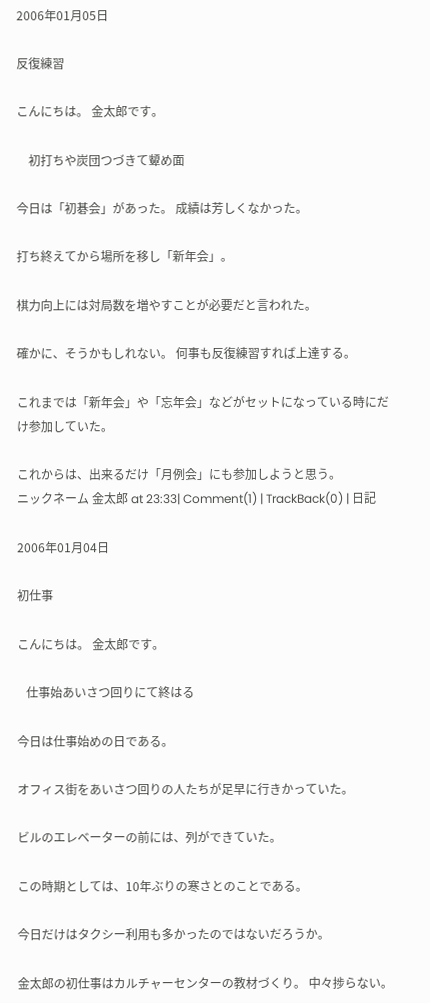2006年01月05日

反復練習

こんにちは。 金太郎です。

    初打ちや炭団つづきて顰め面

今日は「初碁会」があった。 成績は芳しくなかった。

打ち終えてから場所を移し「新年会」。

棋力向上には対局数を増やすことが必要だと言われた。

確かに、そうかもしれない。 何事も反復練習すれば上達する。

これまでは「新年会」や「忘年会」などがセットになっている時にだけ参加していた。

これからは、出来るだけ「月例会」にも参加しようと思う。
ニックネーム 金太郎 at 23:33| Comment(1) | TrackBack(0) | 日記

2006年01月04日

初仕事

こんにちは。 金太郎です。

   仕事始あいさつ回りにて終はる

今日は仕事始めの日である。

オフィス街をあいさつ回りの人たちが足早に行きかっていた。

ビルのエレベーターの前には、列ができていた。

この時期としては、10年ぶりの寒さとのことである。

今日だけはタクシー利用も多かったのではないだろうか。

金太郎の初仕事はカルチャーセンターの教材づくり。 中々捗らない。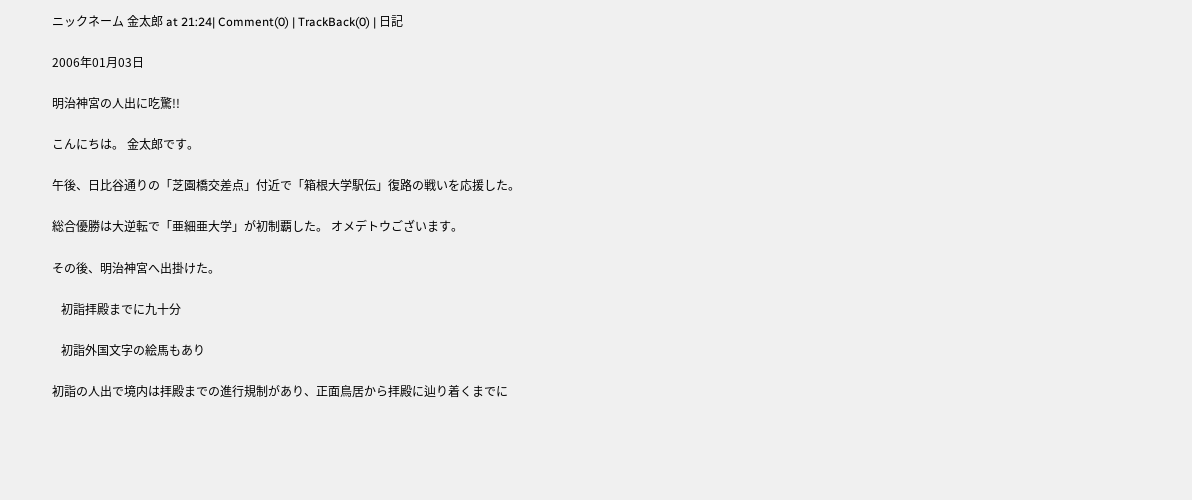ニックネーム 金太郎 at 21:24| Comment(0) | TrackBack(0) | 日記

2006年01月03日

明治神宮の人出に吃驚!!

こんにちは。 金太郎です。

午後、日比谷通りの「芝園橋交差点」付近で「箱根大学駅伝」復路の戦いを応援した。

総合優勝は大逆転で「亜細亜大学」が初制覇した。 オメデトウございます。

その後、明治神宮へ出掛けた。

   初詣拝殿までに九十分

   初詣外国文字の絵馬もあり

初詣の人出で境内は拝殿までの進行規制があり、正面鳥居から拝殿に辿り着くまでに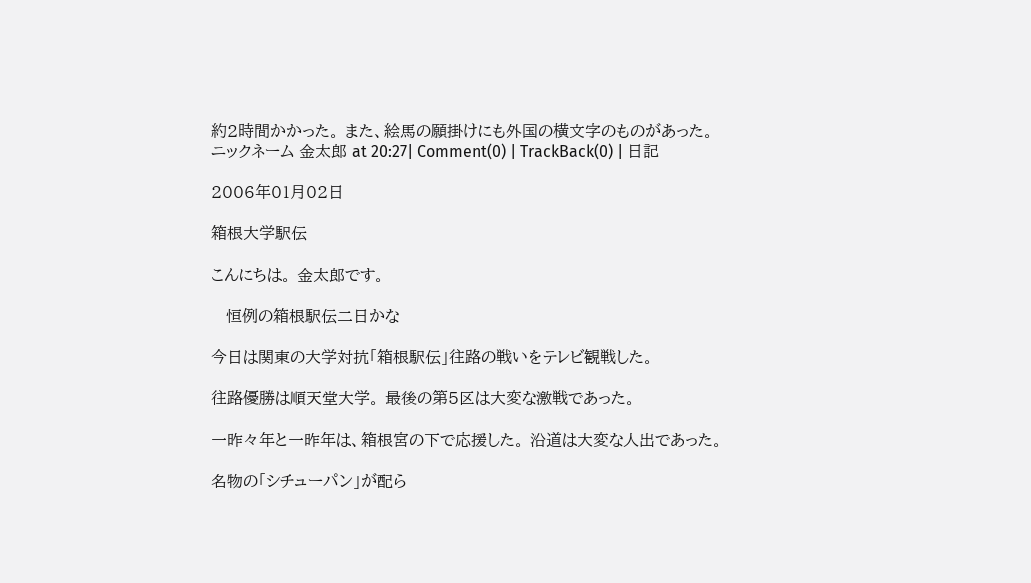約2時間かかった。 また、絵馬の願掛けにも外国の横文字のものがあった。
ニックネーム 金太郎 at 20:27| Comment(0) | TrackBack(0) | 日記

2006年01月02日

箱根大学駅伝

こんにちは。 金太郎です。

   恒例の箱根駅伝二日かな

今日は関東の大学対抗「箱根駅伝」往路の戦いをテレビ観戦した。

往路優勝は順天堂大学。 最後の第5区は大変な激戦であった。

一昨々年と一昨年は、箱根宮の下で応援した。 沿道は大変な人出であった。

名物の「シチューパン」が配ら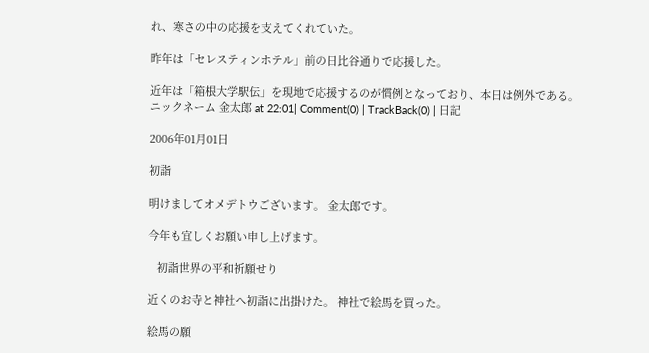れ、寒さの中の応援を支えてくれていた。

昨年は「セレスティンホテル」前の日比谷通りで応援した。

近年は「箱根大学駅伝」を現地で応援するのが慣例となっており、本日は例外である。
ニックネーム 金太郎 at 22:01| Comment(0) | TrackBack(0) | 日記

2006年01月01日

初詣

明けましてオメデトウございます。 金太郎です。

今年も宜しくお願い申し上げます。

   初詣世界の平和祈願せり

近くのお寺と神社へ初詣に出掛けた。 神社で絵馬を買った。

絵馬の願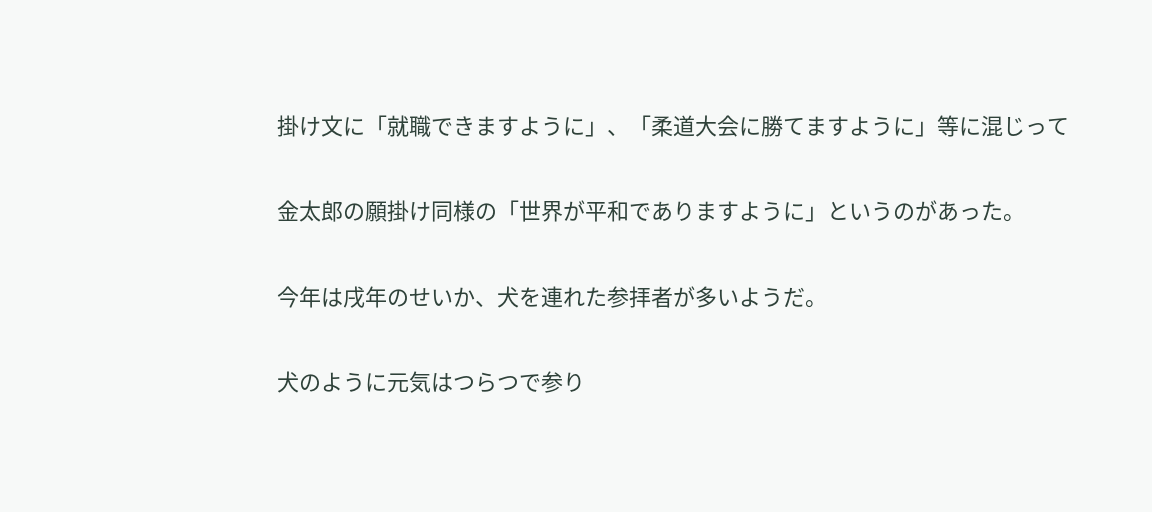掛け文に「就職できますように」、「柔道大会に勝てますように」等に混じって

金太郎の願掛け同様の「世界が平和でありますように」というのがあった。

今年は戌年のせいか、犬を連れた参拝者が多いようだ。

犬のように元気はつらつで参り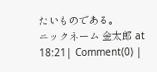たいものである。
ニックネーム 金太郎 at 18:21| Comment(0) |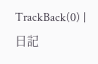TrackBack(0) | 日記